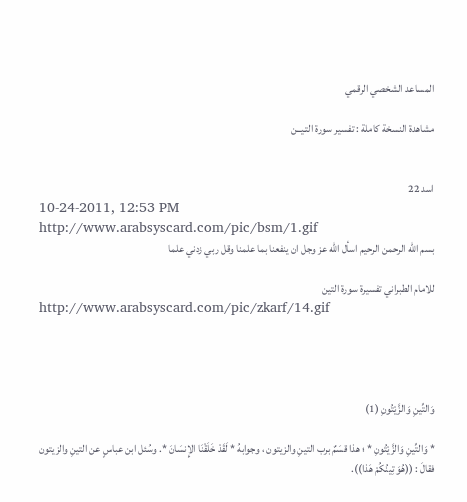المساعد الشخصي الرقمي

مشاهدة النسخة كاملة : تفسير سورة التـيــن


اسد 22
10-24-2011, 12:53 PM
http://www.arabsyscard.com/pic/bsm/1.gif
بسم الله الرحمن الرحيم اسأل الله عز وجل ان ينفعنا بما علمنا وقل ربي زدني علما

للامام الطبراني تفسيرة سورة التين
http://www.arabsyscard.com/pic/zkarf/14.gif




وَالتِّينِ وَالزَّيْتُونِ (1)

* وَالتِّينِ وَالزَّيْتُونِ * ؛ هذا قسَمٌ برب التينِ والزيتون ، وجوابهُ * لَقَدْ خَلَقْنَا الإِنسَانَ *. وسُئل ابن عباسٍ عن التينِ والزيتون فقالَ : ((هُوَ تِينُكُمْ هَذا)).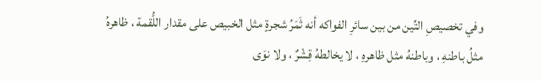وفي تخصيصِ التِّين من بين سائرِ الفواكه أنه ثَمَرُ شجرةٍ مثل الخبيص على مقدار اللُّقمة ، ظاهرهُ مثلُ باطنهِ ، وباطنهُ مثل ظاهرهِ ، لا يخالطهُ قِشْرٌ ، ولا نوَى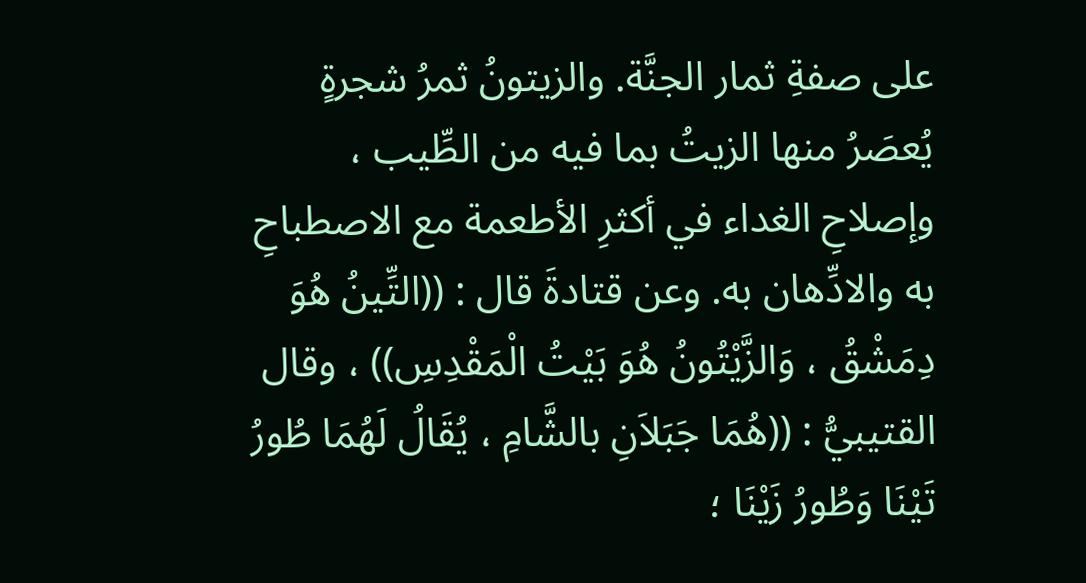على صفةِ ثمار الجنَّة. والزيتونُ ثمرُ شجرةٍ يُعصَرُ منها الزيتُ بما فيه من الطِّيب ، وإصلاحِ الغداء في أكثرِ الأطعمة مع الاصطباحِ به والادِّهان به. وعن قتادةَ قال : ((التِّينُ هُوَ دِمَشْقُ ، وَالزَّيْتُونُ هُوَ بَيْتُ الْمَقْدِسِ)) ، وقال القتيبيُّ : ((هُمَا جَبَلاَنِ بالشَّامِ ، يُقَالُ لَهُمَا طُورُ تَيْنَا وَطُورُ زَيْنَا ؛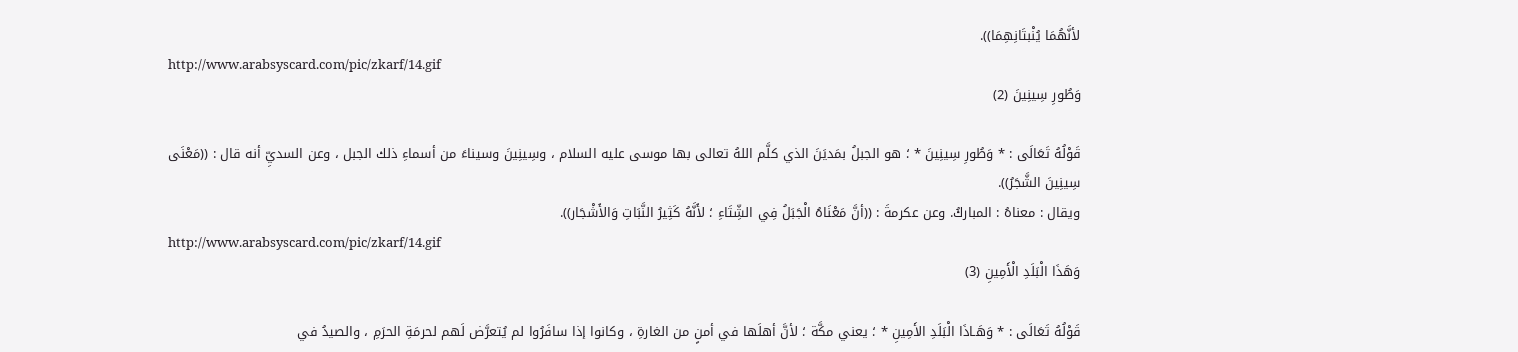لأنَّهُمَا يُنْبتَانِهِمَا)).
http://www.arabsyscard.com/pic/zkarf/14.gif
وَطُورِ سِينِينَ (2)

قَوْلُهُ تَعَالَى : * وَطُورِ سِينِينَ * ؛ هو الجبلُ بمَديَنَ الذي كلَّم اللهُ تعالى بها موسى عليه السلام ، وسِينِينَ وسيناءَ من أسماءِ ذلك الجبل ، وعن السديِّ أنه قال : ((مَعْنَى سِينِينَ الشَّجَرُ)).
ويقال : معناهُ : المباركُ. وعن عكرمةَ : ((أنَّ مَعْنَاهُ الْجَبَلُ فِي الشِّتَاءِ ؛ لأَنَّهُ كَثِيرُ النَّبَاتِ وَالأَشْجَار)).
http://www.arabsyscard.com/pic/zkarf/14.gif
وَهَذَا الْبَلَدِ الْأَمِينِ (3)

قَوْلُهُ تَعَالَى : * وَهَـاذَا الْبَلَدِ الأَمِينِ * ؛ يعني مكَّة ؛ لأنَّ أهلَها في أمنٍ من الغارةِ ، وكانوا إذا سافَرُوا لم يُتعرَّض لَهم لحرمَةِ الحرَمِ ، والصيدُ في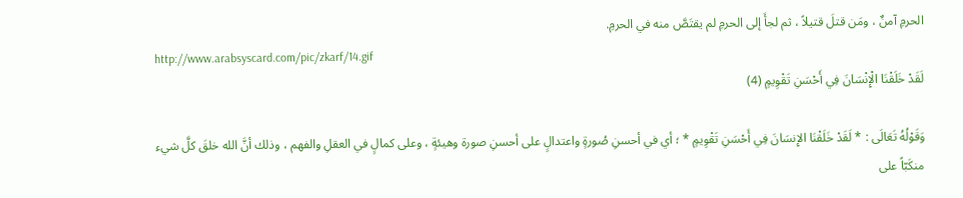الحرمِ آمنٌ ، ومَن قتلَ قتيلاً ، ثم لجأَ إلى الحرمِ لم يقتَصَّ منه في الحرمِ.
http://www.arabsyscard.com/pic/zkarf/14.gif
لَقَدْ خَلَقْنَا الْإِنْسَانَ فِي أَحْسَنِ تَقْوِيمٍ (4)

وَقَوْلُهُ تَعَالَى : * لَقَدْ خَلَقْنَا الإِنسَانَ فِي أَحْسَنِ تَقْوِيمٍ * ؛ أي في أحسنِ صُورةٍ واعتدالٍ على أحسنِ صورة وهيئةٍ ، وعلى كمالٍ في العقلِ والفهم ، وذلك أنَّ الله خلقَ كلَّ شيء منكَبّاً على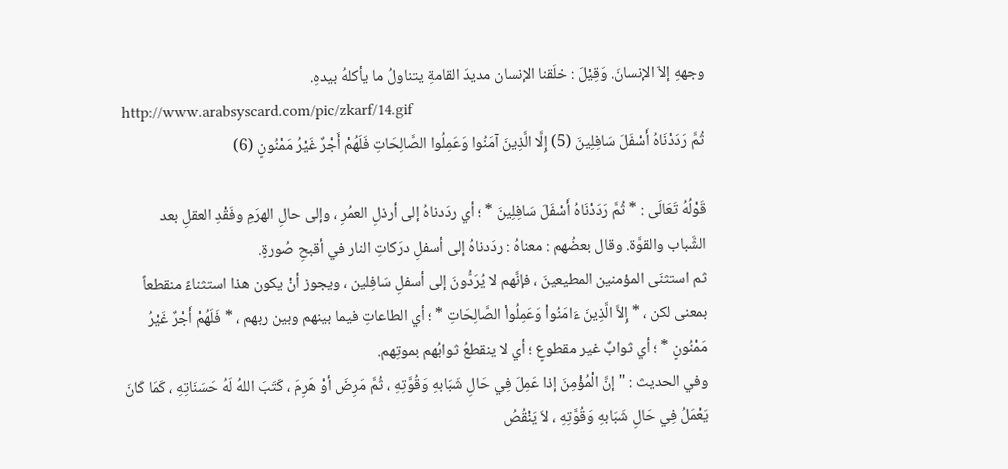وجههِ إلاّ الإنسانَ. وَقِيْلَ : خلَقنا الإنسان مديدَ القامةِ يتناولُ ما يأكلهُ بيدهِ.
http://www.arabsyscard.com/pic/zkarf/14.gif
ثُمَّ رَدَدْنَاهُ أَسْفَلَ سَافِلِينَ (5) إِلَّا الَّذِينَ آمَنُوا وَعَمِلُوا الصَّالِحَاتِ فَلَهُمْ أَجْرٌ غَيْرُ مَمْنُونٍ (6)

قَوْلُهُ تَعَالَى : * ثُمَّ رَدَدْنَاهُ أَسْفَلَ سَافِلِينَ * ؛ أي ردَدناهُ إلى أرذلِ العمُرِ ، وإلى حالِ الهرَمِ وفَقْدِ العقلِ بعد الشَّباب والقوَّة. وقال بعضُهم : معناهُ : ردَدناهُ إلى أسفلِ درَكاتِ النار في أقبحِ صُورةٍ.
ثم استثنَى المؤمنين المطيعينَ ، فإنَّهم لا يُرَدُّونَ إلى أسفلِ سَافِلين ، ويجوز أنْ يكون هذا استثناءً منقطعاً بمعنى لكن ، * إِلاَّ الَّذِينَ ءَامَنُواْ وَعَمِلُواْ الصَّالِحَاتِ * ؛ أي الطاعاتِ فيما بينهم وبين ربهم ، * فَلَهُمْ أَجْرٌ غَيْرُ مَمْنُونٍ * ؛ أي ثوابٌ غير مقطوعٍ ؛ أي لا ينقطعُ ثوابُهم بموتِهم.
وفي الحديث : " إنَّ الْمُؤْمِنَ إذا عَمِلَ فِي حَالِ شَبَابهِ وَقُوَّتِهِ ، ثُمَّ مَرِضَ أوْ هَرِمَ ، كَتَبَ اللهُ لَهُ حَسَنَاتِهِ ، كَمَا كَانَ يَعْمَلُ فِي حَالِ شَبَابهِ وَقُوَّتِهِ ، لاَ يَنْقُصُ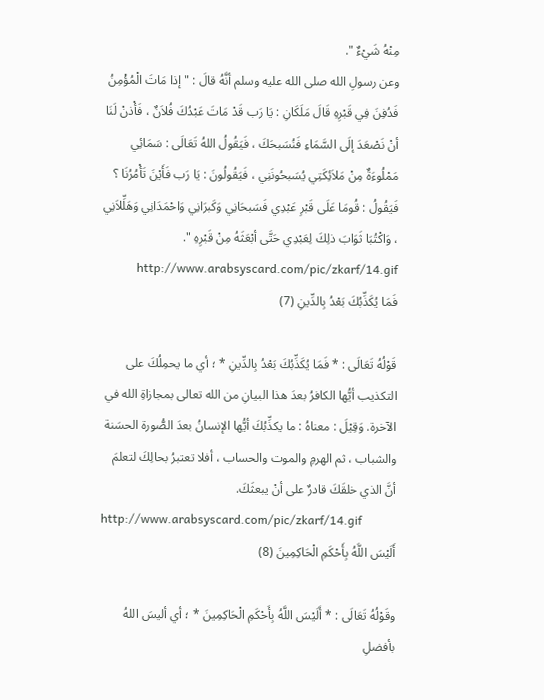مِنْهُ شَيْءٌ ".
وعن رسولِ الله صلى الله عليه وسلم أنَّهُ قالَ : " إذا مَاتَ الْمُؤْمِنُ فَدُفِنَ فِي قَبْرِهِ قَالَ مَلَكَانِ : يَا رَب قَدْ مَاتَ عَبْدُكَ فُلاَنٌ ، فَأْذنْ لَنَا أنْ نَصْعَدَ إلَى السَّمَاءِ فَنُسَبحَكَ ، فَيَقُولُ اللهُ تَعَالَى : سَمَائِي مَمْلُوءَةٌ مِنْ مَلاَئِكَتِي يُسَبحُونَنِي ، فَيَقُولُونَ : يَا رَب فَأَيْنَ تَأْمُرُنَا ؟ فَيَقُولُ : قُومَا عَلَى قَبْرِ عَبْدِي فَسَبحَانِي وَكَبرَانِي وَاحْمَدَانِي وَهَلِّلاَنِي ، وَاكْتُبَا ثَوَابَ ذلِكَ لِعَبْدِي حَتَّى أبْعَثَهُ مِنْ قَبْرِهِ ". http://www.arabsyscard.com/pic/zkarf/14.gif
فَمَا يُكَذِّبُكَ بَعْدُ بِالدِّينِ (7)

قَوْلُهُ تَعَالَى : * فَمَا يُكَذِّبُكَ بَعْدُ بِالدِّينِ * ؛ أي ما يحمِلُكَ على التكذيب أيُّها الكافرُ بعدَ هذا البيانِ من الله تعالى بمجازاةِ الله في الآخرة. وَقِيْلَ : معناهُ : ما يكذِّبُكَ أيُّها الإنسانُ بعدَ الصُّورة الحسَنة والشباب ، ثم الهرمِ والموت والحساب ، أفلا تعتبرُ بحالِكَ لتعلمَ أنَّ الذي خلقَكَ قادرٌ على أنْ يبعثَكَ.
http://www.arabsyscard.com/pic/zkarf/14.gif
أَلَيْسَ اللَّهُ بِأَحْكَمِ الْحَاكِمِينَ (8)

وقَوْلُهُ تَعَالَى : * أَلَيْسَ اللَّهُ بِأَحْكَمِ الْحَاكِمِينَ * ؛ أي أليسَ اللهُ بأفضلِ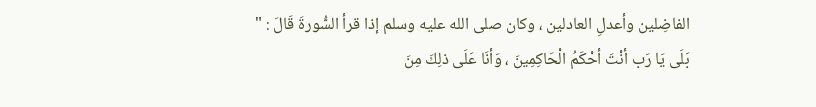الفاضِلين وأعدلِ العادلين ، وكان صلى الله عليه وسلم إذا قرأ السُّورةَ قَالَ : " بَلَى يَا رَب أنْتَ أحْكَمُ الْحَاكِمِينَ ، وَأنَا عَلَى ذلِكَ مِنَ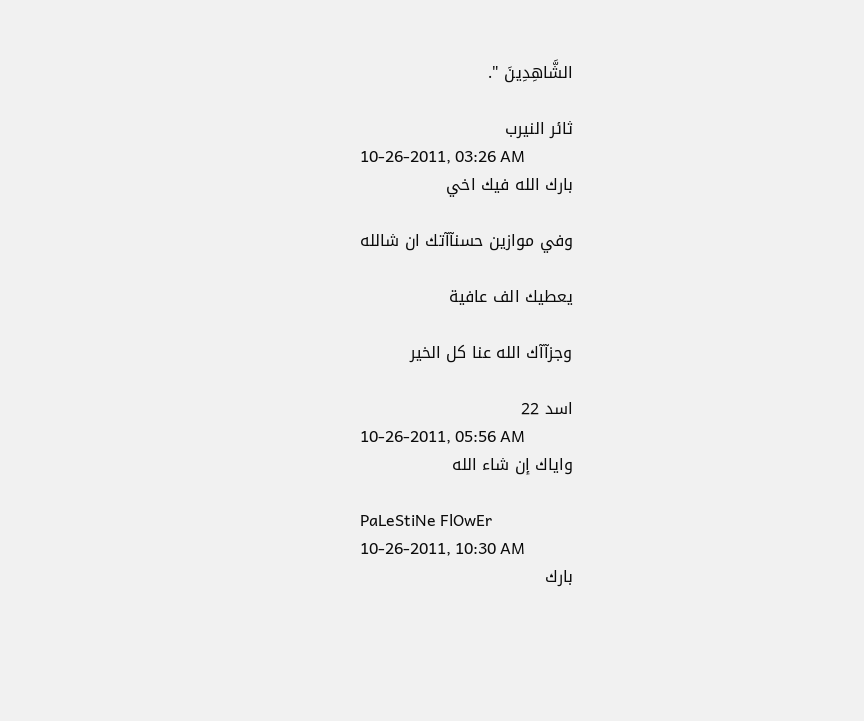الشَّاهِدِينَ ".

ثائر النيرب
10-26-2011, 03:26 AM
بارك الله فيك اخي

وفي موازين حسنآآتك ان شالله

يعطيك الف عافية

وجزآآك الله عنا كل الخير

اسد 22
10-26-2011, 05:56 AM
واياك إن شاء الله

PaLeStiNe FlOwEr
10-26-2011, 10:30 AM
بارك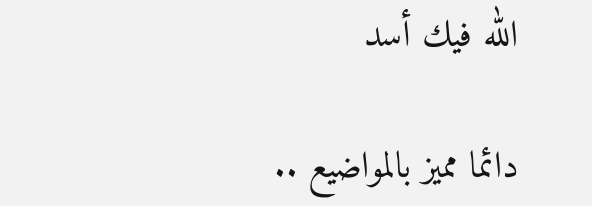الله فيك أسد

دائما مميز بالمواضيع ..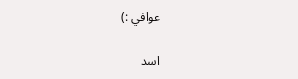عوافي :)

اسد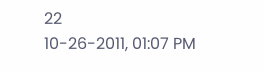22
10-26-2011, 01:07 PM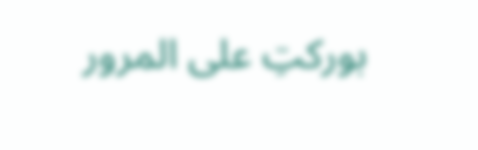بوركتِ على المرور